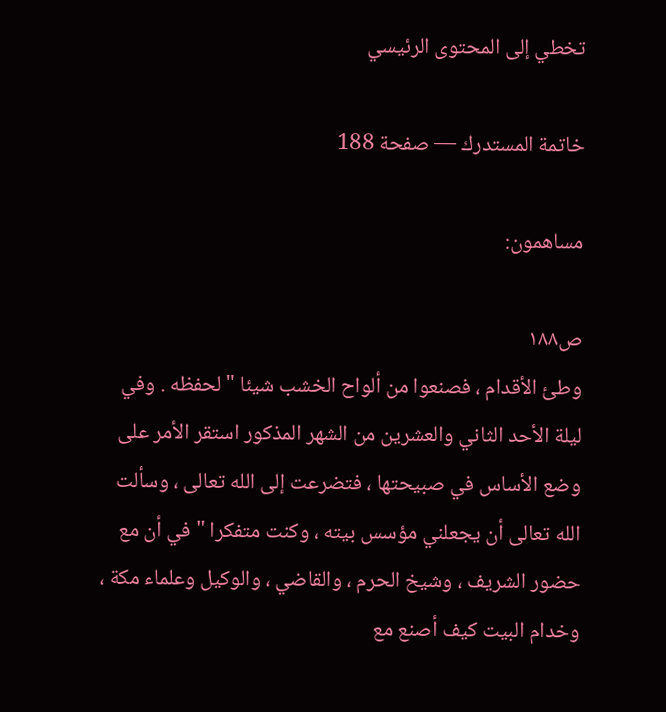تخطي إلى المحتوى الرئيسي

خاتمة المستدرك — صفحة 188

مساهمون:

ص١٨٨
وطئ الأقدام ، فصنعوا من ألواح الخشب شيئا " لحفظه . وفي ليلة الأحد الثاني والعشرين من الشهر المذكور استقر الأمر على وضع الأساس في صبيحتها ، فتضرعت إلى الله تعالى ، وسألت الله تعالى أن يجعلني مؤسس بيته ، وكنت متفكرا " في أن مع حضور الشريف ، وشيخ الحرم ، والقاضي ، والوكيل وعلماء مكة ، وخدام البيت كيف أصنع مع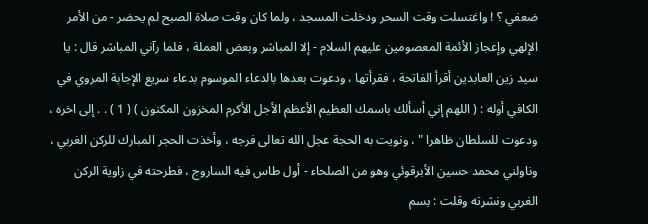ضعفي ؟ ! واغتسلت وقت السحر ودخلت المسجد ، ولما كان وقت صلاة الصبح لم يحضر - من الأمر الإلهي وإعجاز الأئمة المعصومين عليهم السلام - إلا المباشر وبعض العملة ، فلما رآني المباشر قال : يا سيد زين العابدين أقرأ الفاتحة ، فقرأتها ، ودعوت بعدها بالدعاء الموسوم بدعاء سريع الإجابة المروي في الكافي أوله : ( اللهم إني أسألك باسمك العظيم الأعظم الأجل الأكرم المخزون المكنون ) ( 1 ) . . إلى اخره ، ودعوت للسلطان ظاهرا " ، ونويت به الحجة عجل الله تعالى فرجه ، وأخذت الحجر المبارك للركن الغربي ، وناولني محمد حسين الأبرقوئي وهو من الصلحاء - أول طاس فيه الساروج ، فطرحته في زاوية الركن الغربي ونشرته وقلت : بسم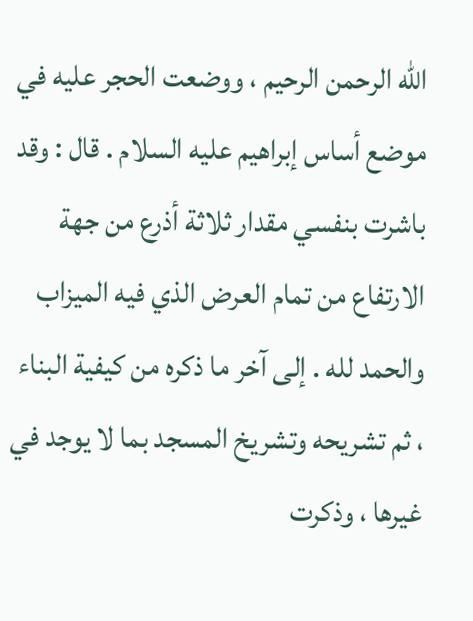الله الرحمن الرحيم ، ووضعت الحجر عليه في موضع أساس إبراهيم عليه السلام . قال : وقد باشرت بنفسي مقدار ثلاثة أذرع من جهة الارتفاع من تمام العرض الذي فيه الميزاب والحمد لله . إلى آخر ما ذكره من كيفية البناء ، ثم تشريحه وتشريخ المسجد بما لا يوجد في غيرها ، وذكرت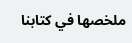ملخصها في كتابنا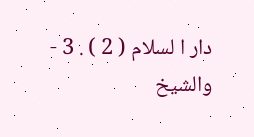دار ا لسلام ( 2 ) . 3 - والشيخ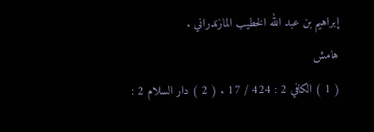إبراهيم بن عبد الله الخطيب المازندراني .
هامش
( 1 ) الكافي 2 : 424 / 17 . ( 2 ) دار السلام 2 :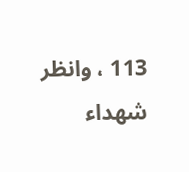113 ، وانظر شهداء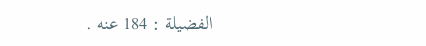الفضيلة : 184 عنه .